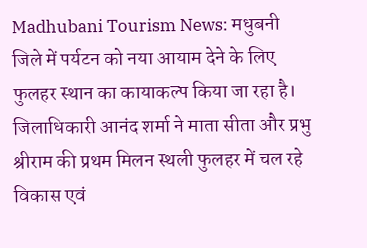Madhubani Tourism News: मधुबनी जिले में पर्यटन को नया आयाम देने के लिए फुलहर स्थान का कायाकल्प किया जा रहा है। जिलाधिकारी आनंद शर्मा ने माता सीता और प्रभु श्रीराम की प्रथम मिलन स्थली फुलहर में चल रहे विकास एवं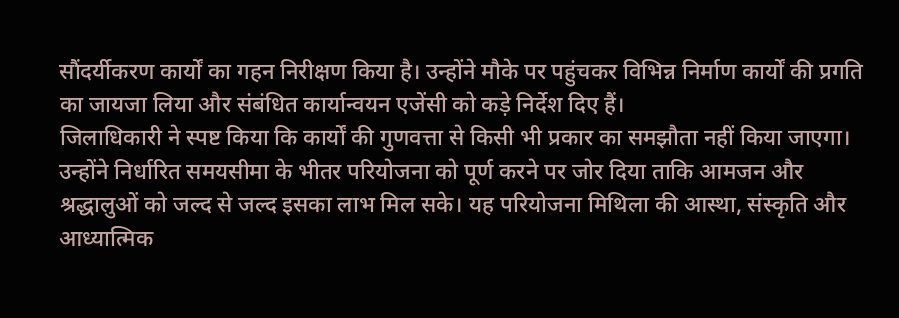सौंदर्यीकरण कार्यों का गहन निरीक्षण किया है। उन्होंने मौके पर पहुंचकर विभिन्न निर्माण कार्यों की प्रगति का जायजा लिया और संबंधित कार्यान्वयन एजेंसी को कड़े निर्देश दिए हैं।
जिलाधिकारी ने स्पष्ट किया कि कार्यों की गुणवत्ता से किसी भी प्रकार का समझौता नहीं किया जाएगा। उन्होंने निर्धारित समयसीमा के भीतर परियोजना को पूर्ण करने पर जोर दिया ताकि आमजन और श्रद्धालुओं को जल्द से जल्द इसका लाभ मिल सके। यह परियोजना मिथिला की आस्था, संस्कृति और आध्यात्मिक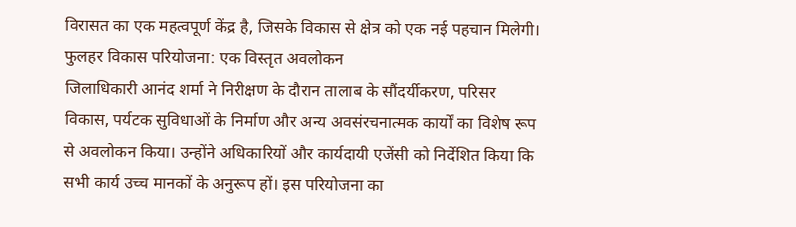विरासत का एक महत्वपूर्ण केंद्र है, जिसके विकास से क्षेत्र को एक नई पहचान मिलेगी।
फुलहर विकास परियोजना: एक विस्तृत अवलोकन
जिलाधिकारी आनंद शर्मा ने निरीक्षण के दौरान तालाब के सौंदर्यीकरण, परिसर विकास, पर्यटक सुविधाओं के निर्माण और अन्य अवसंरचनात्मक कार्यों का विशेष रूप से अवलोकन किया। उन्होंने अधिकारियों और कार्यदायी एजेंसी को निर्देशित किया कि सभी कार्य उच्च मानकों के अनुरूप हों। इस परियोजना का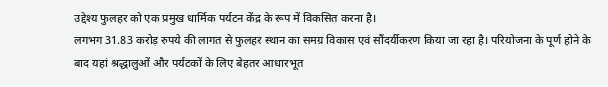उद्देश्य फुलहर को एक प्रमुख धार्मिक पर्यटन केंद्र के रूप में विकसित करना है।
लगभग 31.83 करोड़ रुपये की लागत से फुलहर स्थान का समग्र विकास एवं सौंदर्यीकरण किया जा रहा है। परियोजना के पूर्ण होने के बाद यहां श्रद्धालुओं और पर्यटकों के लिए बेहतर आधारभूत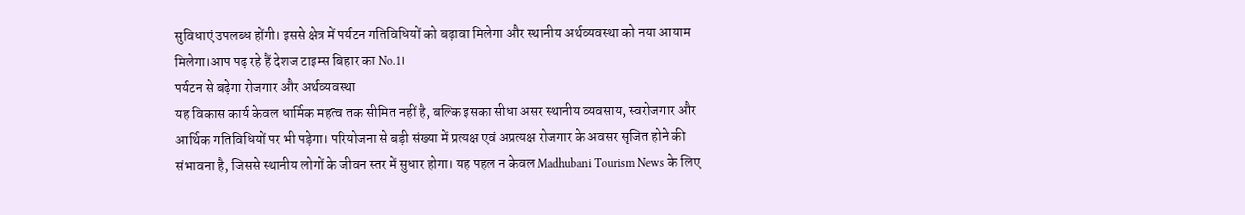सुविधाएं उपलब्ध होंगी। इससे क्षेत्र में पर्यटन गतिविधियों को बढ़ावा मिलेगा और स्थानीय अर्थव्यवस्था को नया आयाम मिलेगा।आप पढ़ रहे हैं देशज टाइम्स बिहार का No.1।
पर्यटन से बढ़ेगा रोजगार और अर्थव्यवस्था
यह विकास कार्य केवल धार्मिक महत्व तक सीमित नहीं है, बल्कि इसका सीधा असर स्थानीय व्यवसाय, स्वरोजगार और आर्थिक गतिविधियों पर भी पड़ेगा। परियोजना से बड़ी संख्या में प्रत्यक्ष एवं अप्रत्यक्ष रोजगार के अवसर सृजित होने की संभावना है, जिससे स्थानीय लोगों के जीवन स्तर में सुधार होगा। यह पहल न केवल Madhubani Tourism News के लिए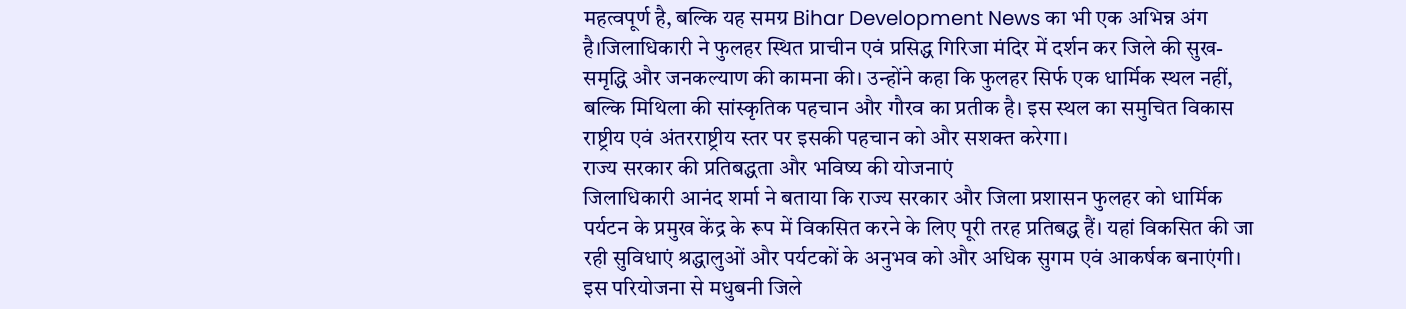महत्वपूर्ण है, बल्कि यह समग्र Bihar Development News का भी एक अभिन्न अंग है।जिलाधिकारी ने फुलहर स्थित प्राचीन एवं प्रसिद्ध गिरिजा मंदिर में दर्शन कर जिले की सुख-समृद्धि और जनकल्याण की कामना की। उन्होंने कहा कि फुलहर सिर्फ एक धार्मिक स्थल नहीं, बल्कि मिथिला की सांस्कृतिक पहचान और गौरव का प्रतीक है। इस स्थल का समुचित विकास राष्ट्रीय एवं अंतरराष्ट्रीय स्तर पर इसकी पहचान को और सशक्त करेगा।
राज्य सरकार की प्रतिबद्धता और भविष्य की योजनाएं
जिलाधिकारी आनंद शर्मा ने बताया कि राज्य सरकार और जिला प्रशासन फुलहर को धार्मिक पर्यटन के प्रमुख केंद्र के रूप में विकसित करने के लिए पूरी तरह प्रतिबद्ध हैं। यहां विकसित की जा रही सुविधाएं श्रद्धालुओं और पर्यटकों के अनुभव को और अधिक सुगम एवं आकर्षक बनाएंगी। इस परियोजना से मधुबनी जिले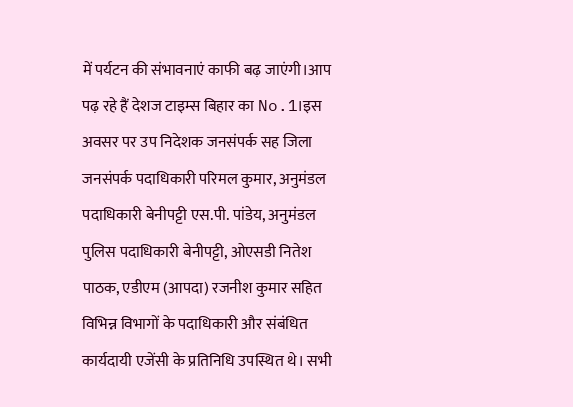में पर्यटन की संभावनाएं काफी बढ़ जाएंगी।आप पढ़ रहे हैं देशज टाइम्स बिहार का No.1।इस अवसर पर उप निदेशक जनसंपर्क सह जिला जनसंपर्क पदाधिकारी परिमल कुमार, अनुमंडल पदाधिकारी बेनीपट्टी एस.पी. पांडेय, अनुमंडल पुलिस पदाधिकारी बेनीपट्टी, ओएसडी नितेश पाठक, एडीएम (आपदा) रजनीश कुमार सहित विभिन्न विभागों के पदाधिकारी और संबंधित कार्यदायी एजेंसी के प्रतिनिधि उपस्थित थे। सभी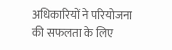अधिकारियों ने परियोजना की सफलता के लिए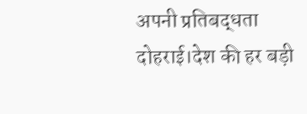अपनी प्रतिबद्धता दोहराई।देश की हर बड़ी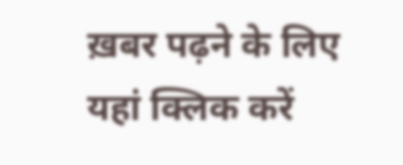ख़बर पढ़ने के लिए यहां क्लिक करें